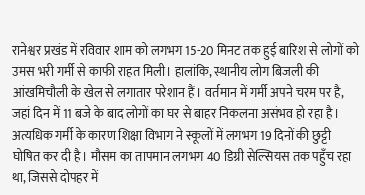रानेश्वर प्रखंड में रविवार शाम को लगभग 15-20 मिनट तक हुई बारिश से लोगों को उमस भरी गर्मी से काफी राहत मिली। हालांकि, स्थानीय लोग बिजली की आंखमिचौली के खेल से लगातार परेशान हैं। वर्तमान में गर्मी अपने चरम पर है, जहां दिन में 11 बजे के बाद लोगों का घर से बाहर निकलना असंभव हो रहा है। अत्यधिक गर्मी के कारण शिक्षा विभाग ने स्कूलों में लगभग 19 दिनों की छुट्टी घोषित कर दी है। मौसम का तापमान लगभग 40 डिग्री सेल्सियस तक पहुँच रहा था, जिससे दोपहर में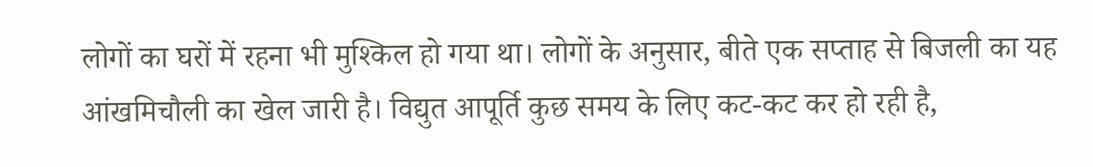लोगों का घरों में रहना भी मुश्किल हो गया था। लोगों के अनुसार, बीते एक सप्ताह से बिजली का यह आंखमिचौली का खेल जारी है। विद्युत आपूर्ति कुछ समय के लिए कट-कट कर हो रही है,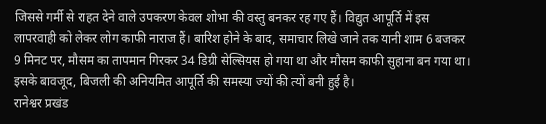जिससे गर्मी से राहत देने वाले उपकरण केवल शोभा की वस्तु बनकर रह गए हैं। विद्युत आपूर्ति में इस लापरवाही को लेकर लोग काफी नाराज हैं। बारिश होने के बाद, समाचार लिखे जाने तक यानी शाम 6 बजकर 9 मिनट पर, मौसम का तापमान गिरकर 34 डिग्री सेल्सियस हो गया था और मौसम काफी सुहाना बन गया था। इसके बावजूद, बिजली की अनियमित आपूर्ति की समस्या ज्यों की त्यों बनी हुई है।
रानेश्वर प्रखंड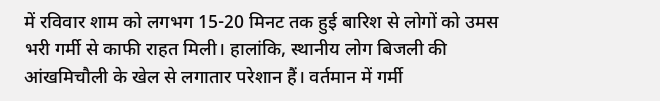में रविवार शाम को लगभग 15-20 मिनट तक हुई बारिश से लोगों को उमस भरी गर्मी से काफी राहत मिली। हालांकि, स्थानीय लोग बिजली की आंखमिचौली के खेल से लगातार परेशान हैं। वर्तमान में गर्मी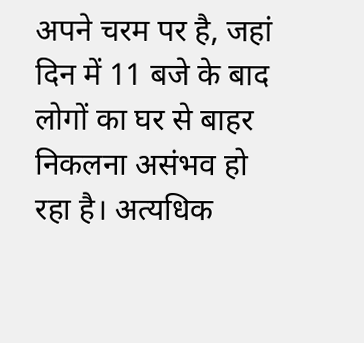अपने चरम पर है, जहां दिन में 11 बजे के बाद लोगों का घर से बाहर निकलना असंभव हो रहा है। अत्यधिक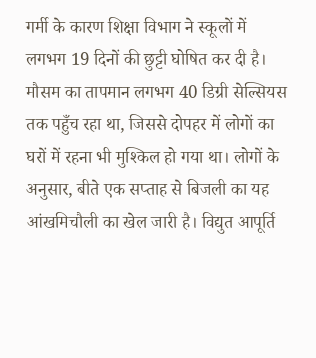गर्मी के कारण शिक्षा विभाग ने स्कूलों में लगभग 19 दिनों की छुट्टी घोषित कर दी है। मौसम का तापमान लगभग 40 डिग्री सेल्सियस तक पहुँच रहा था, जिससे दोपहर में लोगों का घरों में रहना भी मुश्किल हो गया था। लोगों के अनुसार, बीते एक सप्ताह से बिजली का यह आंखमिचौली का खेल जारी है। विद्युत आपूर्ति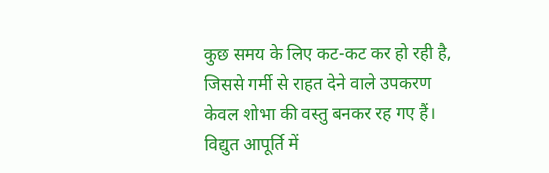कुछ समय के लिए कट-कट कर हो रही है, जिससे गर्मी से राहत देने वाले उपकरण केवल शोभा की वस्तु बनकर रह गए हैं। विद्युत आपूर्ति में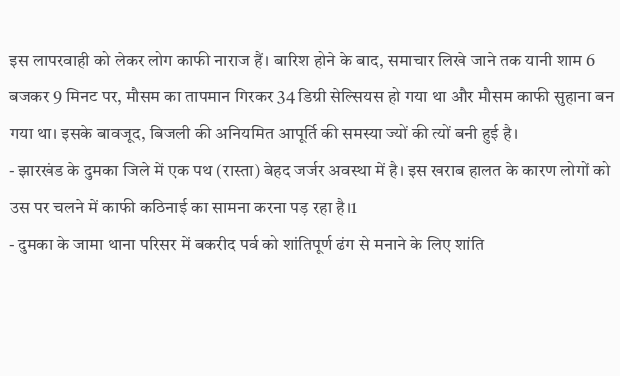इस लापरवाही को लेकर लोग काफी नाराज हैं। बारिश होने के बाद, समाचार लिखे जाने तक यानी शाम 6 बजकर 9 मिनट पर, मौसम का तापमान गिरकर 34 डिग्री सेल्सियस हो गया था और मौसम काफी सुहाना बन गया था। इसके बावजूद, बिजली की अनियमित आपूर्ति की समस्या ज्यों की त्यों बनी हुई है।
- झारखंड के दुमका जिले में एक पथ (रास्ता) बेहद जर्जर अवस्था में है। इस खराब हालत के कारण लोगों को उस पर चलने में काफी कठिनाई का सामना करना पड़ रहा है।1
- दुमका के जामा थाना परिसर में बकरीद पर्व को शांतिपूर्ण ढंग से मनाने के लिए शांति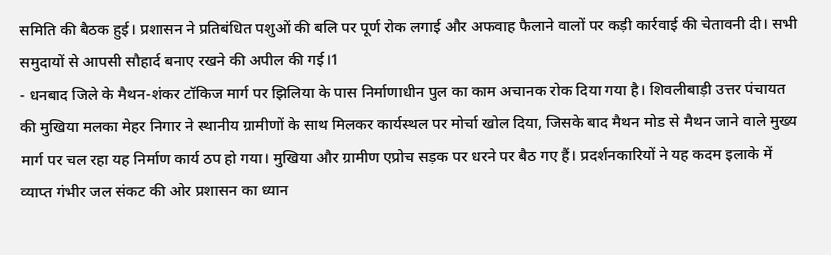समिति की बैठक हुई। प्रशासन ने प्रतिबंधित पशुओं की बलि पर पूर्ण रोक लगाई और अफवाह फैलाने वालों पर कड़ी कार्रवाई की चेतावनी दी। सभी समुदायों से आपसी सौहार्द बनाए रखने की अपील की गई।1
- धनबाद जिले के मैथन-शंकर टॉकिज मार्ग पर झिलिया के पास निर्माणाधीन पुल का काम अचानक रोक दिया गया है। शिवलीबाड़ी उत्तर पंचायत की मुखिया मलका मेहर निगार ने स्थानीय ग्रामीणों के साथ मिलकर कार्यस्थल पर मोर्चा खोल दिया, जिसके बाद मैथन मोड से मैथन जाने वाले मुख्य मार्ग पर चल रहा यह निर्माण कार्य ठप हो गया। मुखिया और ग्रामीण एप्रोच सड़क पर धरने पर बैठ गए हैं। प्रदर्शनकारियों ने यह कदम इलाके में व्याप्त गंभीर जल संकट की ओर प्रशासन का ध्यान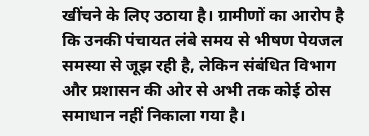खींचने के लिए उठाया है। ग्रामीणों का आरोप है कि उनकी पंचायत लंबे समय से भीषण पेयजल समस्या से जूझ रही है, लेकिन संबंधित विभाग और प्रशासन की ओर से अभी तक कोई ठोस समाधान नहीं निकाला गया है।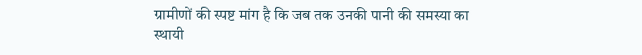ग्रामीणों की स्पष्ट मांग है कि जब तक उनकी पानी की समस्या का स्थायी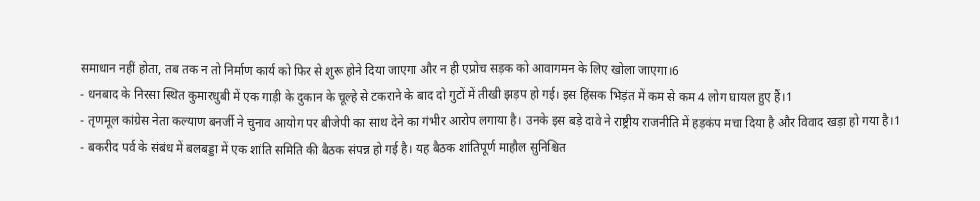समाधान नहीं होता, तब तक न तो निर्माण कार्य को फिर से शुरू होने दिया जाएगा और न ही एप्रोच सड़क को आवागमन के लिए खोला जाएगा।6
- धनबाद के निरसा स्थित कुमारधुबी में एक गाड़ी के दुकान के चूल्हे से टकराने के बाद दो गुटों में तीखी झड़प हो गई। इस हिंसक भिड़ंत में कम से कम 4 लोग घायल हुए हैं।1
- तृणमूल कांग्रेस नेता कल्याण बनर्जी ने चुनाव आयोग पर बीजेपी का साथ देने का गंभीर आरोप लगाया है। उनके इस बड़े दावे ने राष्ट्रीय राजनीति में हड़कंप मचा दिया है और विवाद खड़ा हो गया है।1
- बकरीद पर्व के संबंध में बलबड्डा में एक शांति समिति की बैठक संपन्न हो गई है। यह बैठक शांतिपूर्ण माहौल सुनिश्चित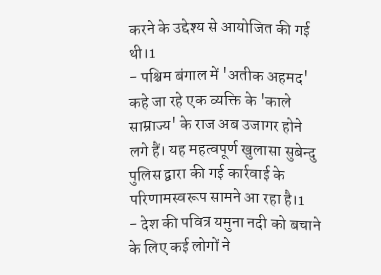करने के उद्देश्य से आयोजित की गई थी।1
- पश्चिम बंगाल में 'अतीक अहमद' कहे जा रहे एक व्यक्ति के 'काले साम्राज्य' के राज अब उजागर होने लगे हैं। यह महत्वपूर्ण खुलासा सुबेन्दु पुलिस द्वारा की गई कार्रवाई के परिणामस्वरूप सामने आ रहा है।1
- देश की पवित्र यमुना नदी को बचाने के लिए कई लोगों ने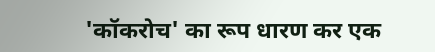'कॉकरोच' का रूप धारण कर एक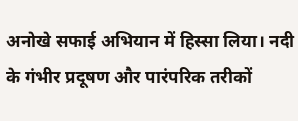अनोखे सफाई अभियान में हिस्सा लिया। नदी के गंभीर प्रदूषण और पारंपरिक तरीकों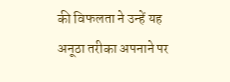की विफलता ने उन्हें यह अनूठा तरीका अपनाने पर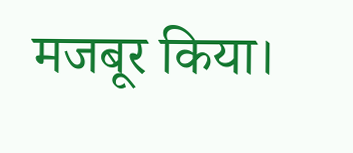मजबूर किया।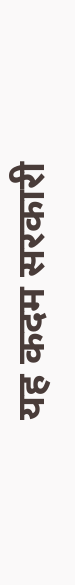यह कदम सरकारी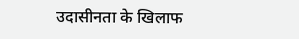उदासीनता के खिलाफ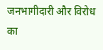जनभागीदारी और विरोध का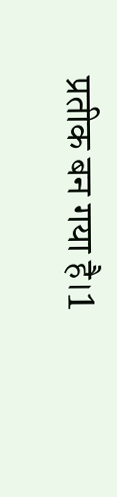प्रतीक बन गया है।1